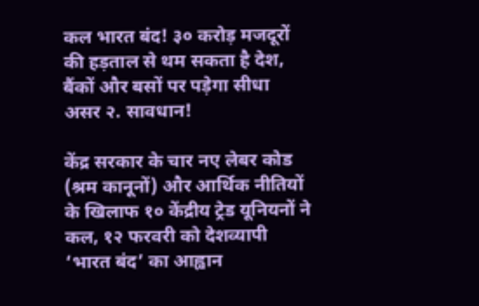कल भारत बंद! ३० करोड़ मजदूरों की हड़ताल से थम सकता है देश, बैंकों और बसों पर पड़ेगा सीधा असर २. सावधान!

केंद्र सरकार के चार नए लेबर कोड (श्रम कानूनों) और आर्थिक नीतियों के खिलाफ १० केंद्रीय ट्रेड यूनियनों ने कल, १२ फरवरी को देशव्यापी ‘भारत बंद’ का आह्वान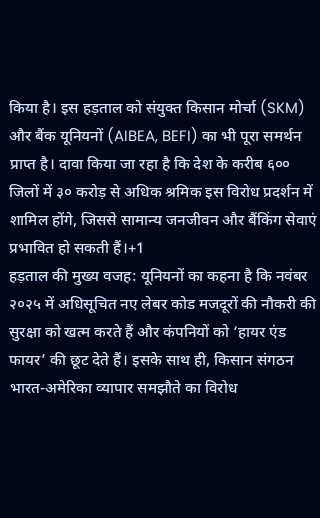किया है। इस हड़ताल को संयुक्त किसान मोर्चा (SKM) और बैंक यूनियनों (AIBEA, BEFI) का भी पूरा समर्थन प्राप्त है। दावा किया जा रहा है कि देश के करीब ६०० जिलों में ३० करोड़ से अधिक श्रमिक इस विरोध प्रदर्शन में शामिल होंगे, जिससे सामान्य जनजीवन और बैंकिंग सेवाएं प्रभावित हो सकती हैं।+1
हड़ताल की मुख्य वजह: यूनियनों का कहना है कि नवंबर २०२५ में अधिसूचित नए लेबर कोड मजदूरों की नौकरी की सुरक्षा को खत्म करते हैं और कंपनियों को ‘हायर एंड फायर’ की छूट देते हैं। इसके साथ ही, किसान संगठन भारत-अमेरिका व्यापार समझौते का विरोध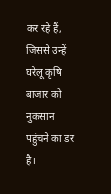कर रहे हैं, जिससे उन्हें घरेलू कृषि बाजार को नुकसान पहुंचने का डर है।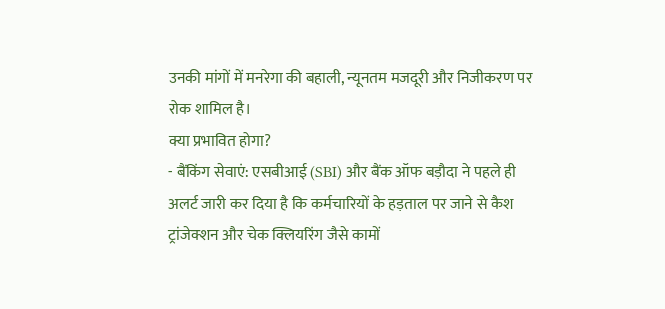उनकी मांगों में मनरेगा की बहाली, न्यूनतम मजदूरी और निजीकरण पर रोक शामिल है।
क्या प्रभावित होगा?
- बैंकिंग सेवाएं: एसबीआई (SBI) और बैंक ऑफ बड़ौदा ने पहले ही अलर्ट जारी कर दिया है कि कर्मचारियों के हड़ताल पर जाने से कैश ट्रांजेक्शन और चेक क्लियरिंग जैसे कामों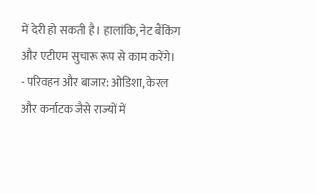में देरी हो सकती है। हालांकि, नेट बैंकिंग और एटीएम सुचारू रूप से काम करेंगे।
- परिवहन और बाजार: ओडिशा, केरल और कर्नाटक जैसे राज्यों में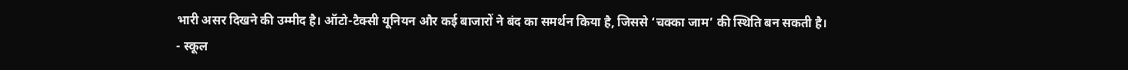भारी असर दिखने की उम्मीद है। ऑटो-टैक्सी यूनियन और कई बाजारों ने बंद का समर्थन किया है, जिससे ‘चक्का जाम’ की स्थिति बन सकती है।
- स्कूल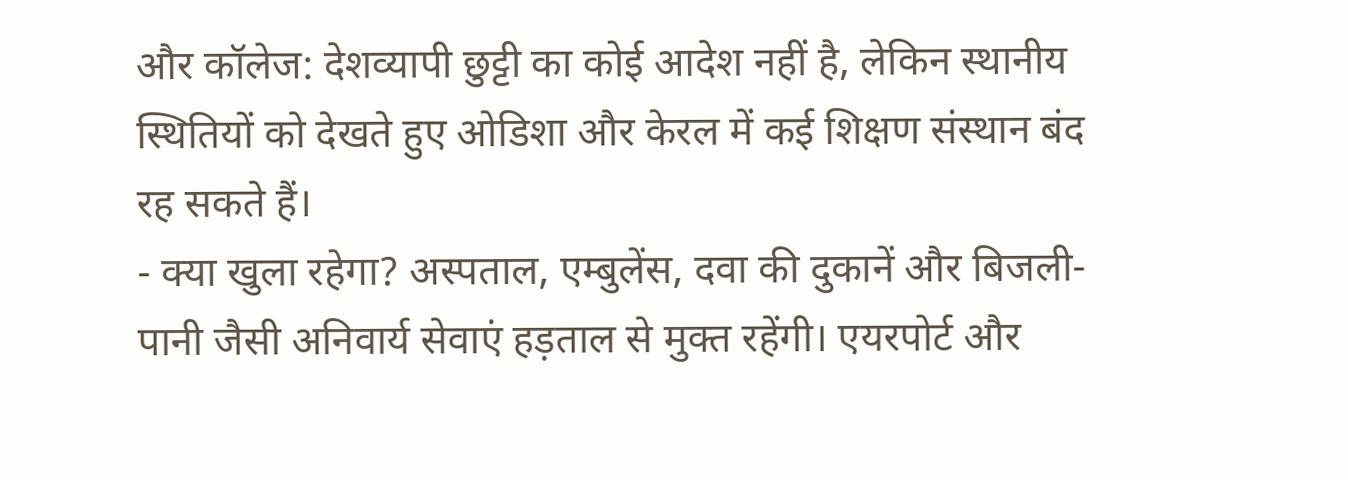और कॉलेज: देशव्यापी छुट्टी का कोई आदेश नहीं है, लेकिन स्थानीय स्थितियों को देखते हुए ओडिशा और केरल में कई शिक्षण संस्थान बंद रह सकते हैं।
- क्या खुला रहेगा? अस्पताल, एम्बुलेंस, दवा की दुकानें और बिजली-पानी जैसी अनिवार्य सेवाएं हड़ताल से मुक्त रहेंगी। एयरपोर्ट और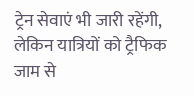ट्रेन सेवाएं भी जारी रहेंगी, लेकिन यात्रियों को ट्रैफिक जाम से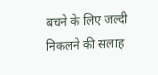बचने के लिए जल्दी निकलने की सलाह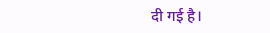दी गई है।